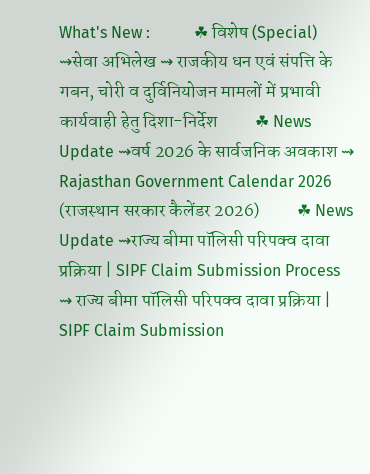What's New :           ☘ विशेष (Special) ⇝सेवा अभिलेख ⇝ राजकीय धन एवं संपत्ति के गबन, चोरी व दुर्विनियोजन मामलों में प्रभावी कार्यवाही हेतु दिशा-निर्देश          ☘ News Update ⇝वर्ष 2026 के सार्वजनिक अवकाश ⇝ Rajasthan Government Calendar 2026 (राजस्थान सरकार कैलेंडर 2026)          ☘ News Update ⇝राज्य बीमा पॉलिसी परिपक्व दावा प्रक्रिया | SIPF Claim Submission Process ⇝ राज्य बीमा पॉलिसी परिपक्व दावा प्रक्रिया | SIPF Claim Submission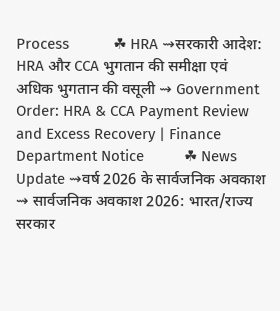Process           ☘ HRA ⇝सरकारी आदेश: HRA और CCA भुगतान की समीक्षा एवं अधिक भुगतान की वसूली ⇝ Government Order: HRA & CCA Payment Review and Excess Recovery | Finance Department Notice          ☘ News Update ⇝वर्ष 2026 के सार्वजनिक अवकाश ⇝ सार्वजनिक अवकाश 2026: भारत/राज्य सरकार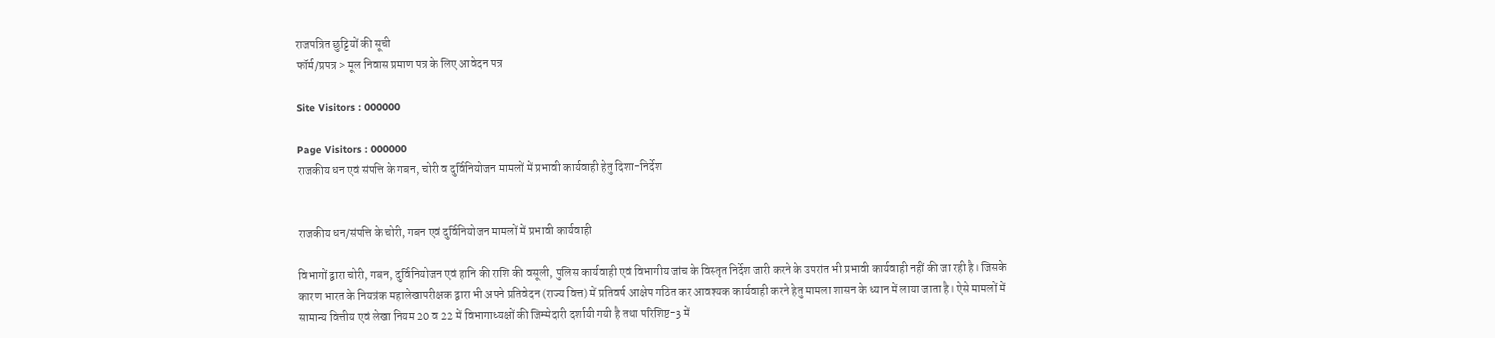राजपत्रित छुट्टियों की सूची
फॉर्म/प्रपत्र > मूल निवास प्रमाण पत्र के लिए आवेदन पत्र

Site Visitors : 000000

Page Visitors : 000000
राजकीय धन एवं संपत्ति के गबन, चोरी व दुर्विनियोजन मामलों में प्रभावी कार्यवाही हेतु दिशा-निर्देश


राजकीय धन/संपत्ति के चोरी, गबन एवं दुर्विनियोजन मामलों में प्रभावी कार्यवाही

विभागों द्वारा चोरी, गबन, दुर्विनियोजन एवं हानि की राशि की वसूली, पुलिस कार्यवाही एवं विभागीय जांच के विस्तृत निर्देश जारी करने के उपरांत भी प्रभावी कार्यवाही नहीं की जा रही है। जिसके कारण भारत के नियत्रंक महालेखापरीक्षक द्वारा भी अपने प्रतिवेदन (राज्य वित्त) में प्रतिवर्ष आक्षेप गठित कर आवश्यक कार्यवाही करने हेतु मामला शासन के ध्यान में लाया जाता है। ऐसे मामलों में सामान्य वित्तीय एवं लेखा नियम 20 व 22 में विभागाध्यक्षों की जिम्मेदारी दर्शायी गयी है तथा परिशिष्ट-3 में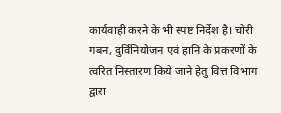कार्यवाही करने के भी स्पष्ट निर्देश है। चोरी गबन, दुर्विनियोजन एवं हानि के प्रकरणों के त्वरित निस्तारण किये जाने हेतु वित्त विभाग द्वारा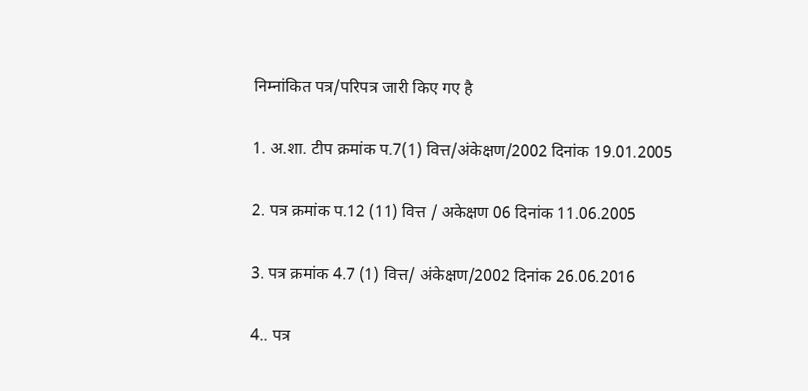निम्नांकित पत्र/परिपत्र जारी किए गए है

1. अ.शा. टीप क्रमांक प.7(1) वित्त/अंकेक्षण/2002 दिनांक 19.01.2005

2. पत्र क्रमांक प.12 (11) वित्त / अकेक्षण 06 दिनांक 11.06.2005

3. पत्र क्रमांक 4.7 (1) वित्त/ अंकेक्षण/2002 दिनांक 26.06.2016

4.. पत्र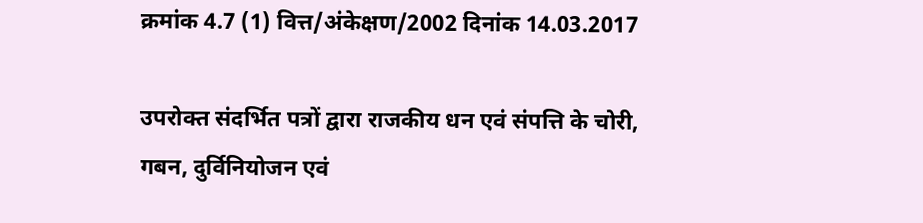क्रमांक 4.7 (1) वित्त/अंकेक्षण/2002 दिनांक 14.03.2017

उपरोक्त संदर्भित पत्रों द्वारा राजकीय धन एवं संपत्ति के चोरी, गबन, दुर्विनियोजन एवं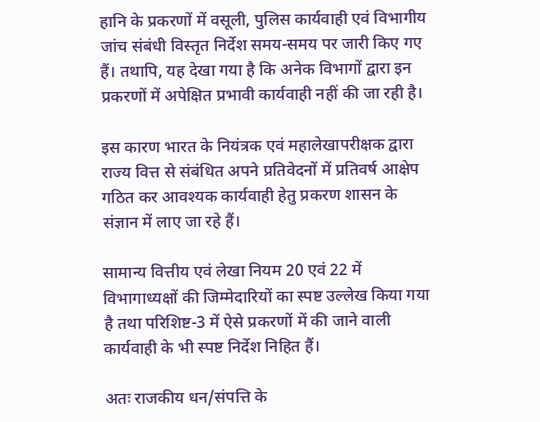हानि के प्रकरणों में वसूली, पुलिस कार्यवाही एवं विभागीय जांच संबंधी विस्तृत निर्देश समय-समय पर जारी किए गए हैं। तथापि, यह देखा गया है कि अनेक विभागों द्वारा इन प्रकरणों में अपेक्षित प्रभावी कार्यवाही नहीं की जा रही है।

इस कारण भारत के नियंत्रक एवं महालेखापरीक्षक द्वारा राज्य वित्त से संबंधित अपने प्रतिवेदनों में प्रतिवर्ष आक्षेप गठित कर आवश्यक कार्यवाही हेतु प्रकरण शासन के संज्ञान में लाए जा रहे हैं।

सामान्य वित्तीय एवं लेखा नियम 20 एवं 22 में विभागाध्यक्षों की जिम्मेदारियों का स्पष्ट उल्लेख किया गया है तथा परिशिष्ट-3 में ऐसे प्रकरणों में की जाने वाली कार्यवाही के भी स्पष्ट निर्देश निहित हैं।

अतः राजकीय धन/संपत्ति के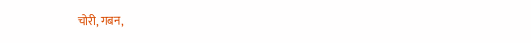चोरी, गबन,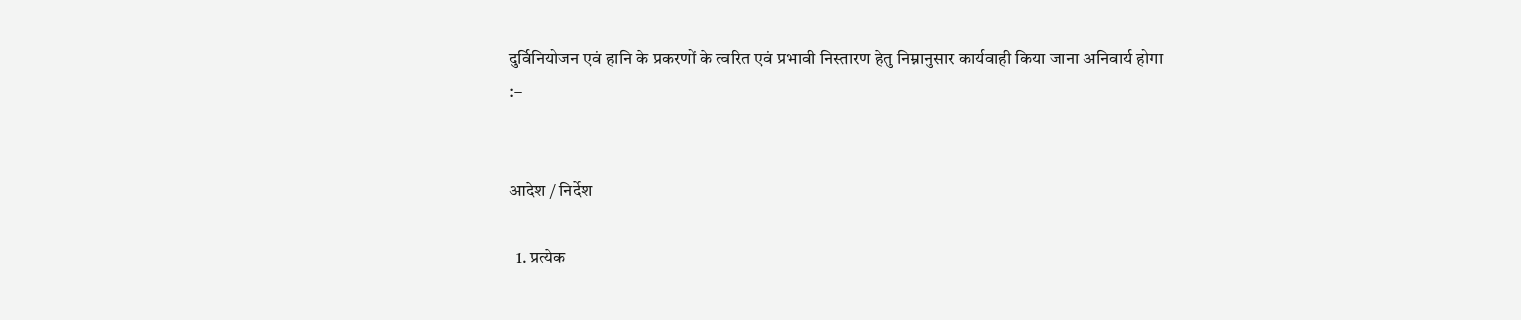दुर्विनियोजन एवं हानि के प्रकरणों के त्वरित एवं प्रभावी निस्तारण हेतु निम्नानुसार कार्यवाही किया जाना अनिवार्य होगा :–


आदेश / निर्देश

  1. प्रत्येक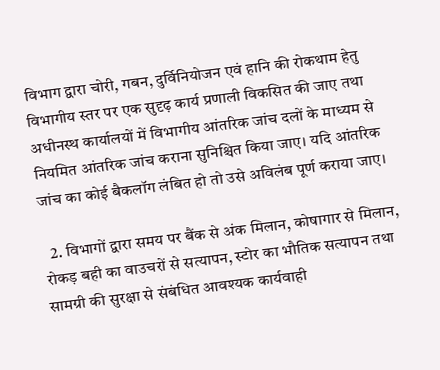विभाग द्वारा चोरी, गबन, दुर्विनियोजन एवं हानि की रोकथाम हेतु विभागीय स्तर पर एक सुदृढ़ कार्य प्रणाली विकसित की जाए तथा अधीनस्थ कार्यालयों में विभागीय आंतरिक जांच दलों के माध्यम से नियमित आंतरिक जांच कराना सुनिश्चित किया जाए। यदि आंतरिक जांच का कोई बैकलॉग लंबित हो तो उसे अविलंब पूर्ण कराया जाए।

  2. विभागों द्वारा समय पर बैंक से अंक मिलान, कोषागार से मिलान, रोकड़ बही का वाउचरों से सत्यापन, स्टोर का भौतिक सत्यापन तथा सामग्री की सुरक्षा से संबंधित आवश्यक कार्यवाही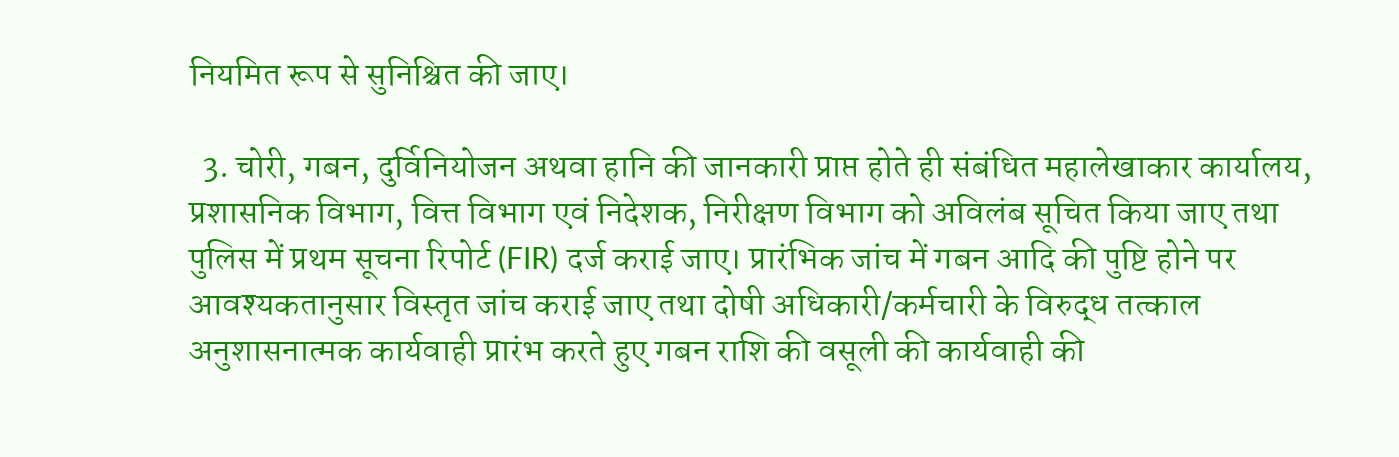नियमित रूप से सुनिश्चित की जाए।

  3. चोरी, गबन, दुर्विनियोजन अथवा हानि की जानकारी प्राप्त होते ही संबंधित महालेखाकार कार्यालय, प्रशासनिक विभाग, वित्त विभाग एवं निदेशक, निरीक्षण विभाग को अविलंब सूचित किया जाए तथा पुलिस में प्रथम सूचना रिपोर्ट (FIR) दर्ज कराई जाए। प्रारंभिक जांच में गबन आदि की पुष्टि होने पर आवश्यकतानुसार विस्तृत जांच कराई जाए तथा दोषी अधिकारी/कर्मचारी के विरुद्ध तत्काल अनुशासनात्मक कार्यवाही प्रारंभ करते हुए गबन राशि की वसूली की कार्यवाही की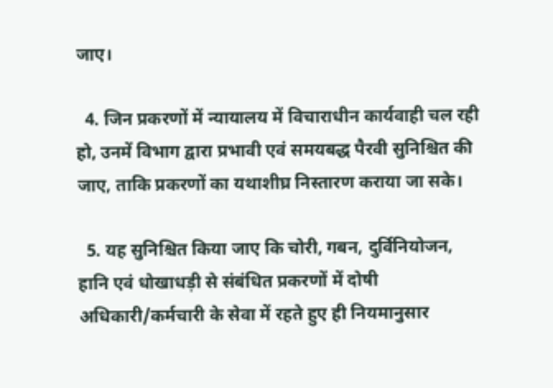जाए।

  4. जिन प्रकरणों में न्यायालय में विचाराधीन कार्यवाही चल रही हो, उनमें विभाग द्वारा प्रभावी एवं समयबद्ध पैरवी सुनिश्चित की जाए, ताकि प्रकरणों का यथाशीघ्र निस्तारण कराया जा सके।

  5. यह सुनिश्चित किया जाए कि चोरी, गबन, दुर्विनियोजन, हानि एवं धोखाधड़ी से संबंधित प्रकरणों में दोषी अधिकारी/कर्मचारी के सेवा में रहते हुए ही नियमानुसार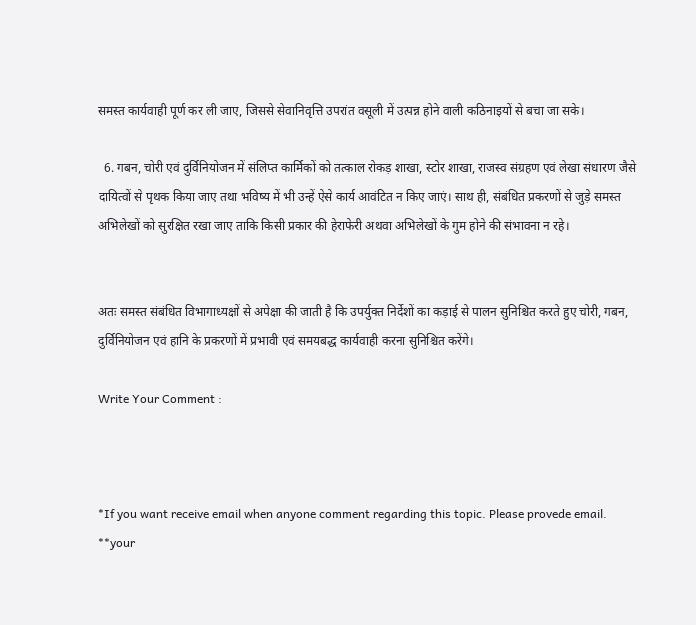समस्त कार्यवाही पूर्ण कर ली जाए, जिससे सेवानिवृत्ति उपरांत वसूली में उत्पन्न होने वाली कठिनाइयों से बचा जा सके।

  6. गबन, चोरी एवं दुर्विनियोजन में संलिप्त कार्मिकों को तत्काल रोकड़ शाखा, स्टोर शाखा, राजस्व संग्रहण एवं लेखा संधारण जैसे दायित्वों से पृथक किया जाए तथा भविष्य में भी उन्हें ऐसे कार्य आवंटित न किए जाएं। साथ ही, संबंधित प्रकरणों से जुड़े समस्त अभिलेखों को सुरक्षित रखा जाए ताकि किसी प्रकार की हेराफेरी अथवा अभिलेखों के गुम होने की संभावना न रहे।


अतः समस्त संबंधित विभागाध्यक्षों से अपेक्षा की जाती है कि उपर्युक्त निर्देशों का कड़ाई से पालन सुनिश्चित करते हुए चोरी, गबन, दुर्विनियोजन एवं हानि के प्रकरणों में प्रभावी एवं समयबद्ध कार्यवाही करना सुनिश्चित करेंगे।

Write Your Comment :



*If you want receive email when anyone comment regarding this topic. Please provede email.
**your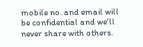mobile no. and email will be confidential and we'll never share with others.